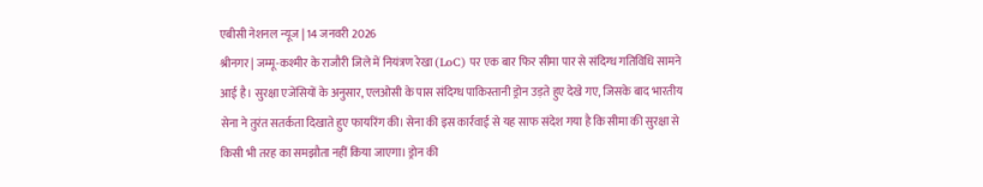एबीसी नेशनल न्यूज | 14 जनवरी 2026
श्रीनगर | जम्मू-कश्मीर के राजौरी जिले में नियंत्रण रेखा (LoC) पर एक बार फिर सीमा पार से संदिग्ध गतिविधि सामने आई है। सुरक्षा एजेंसियों के अनुसार, एलओसी के पास संदिग्ध पाकिस्तानी ड्रोन उड़ते हुए देखे गए, जिसके बाद भारतीय सेना ने तुरंत सतर्कता दिखाते हुए फायरिंग की। सेना की इस कार्रवाई से यह साफ संदेश गया है कि सीमा की सुरक्षा से किसी भी तरह का समझौता नहीं किया जाएगा। ड्रोन की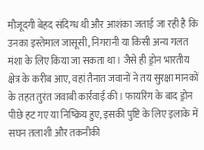मौजूदगी बेहद संदिग्ध थी और आशंका जताई जा रही है कि उनका इस्तेमाल जासूसी, निगरानी या किसी अन्य गलत मंशा के लिए किया जा सकता था। जैसे ही ड्रोन भारतीय क्षेत्र के करीब आए, वहां तैनात जवानों ने तय सुरक्षा मानकों के तहत तुरंत जवाबी कार्रवाई की। फायरिंग के बाद ड्रोन पीछे हट गए या निष्क्रिय हुए, इसकी पुष्टि के लिए इलाके में सघन तलाशी और तकनीकी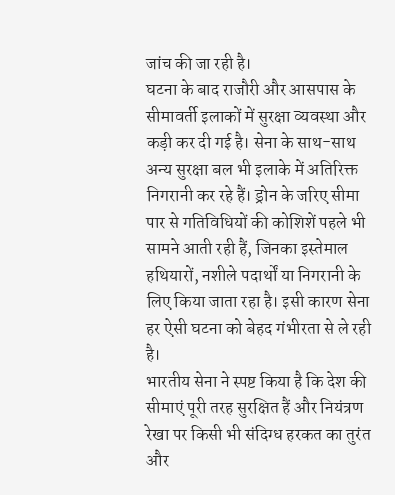जांच की जा रही है।
घटना के बाद राजौरी और आसपास के सीमावर्ती इलाकों में सुरक्षा व्यवस्था और कड़ी कर दी गई है। सेना के साथ-साथ अन्य सुरक्षा बल भी इलाके में अतिरिक्त निगरानी कर रहे हैं। ड्रोन के जरिए सीमा पार से गतिविधियों की कोशिशें पहले भी सामने आती रही हैं, जिनका इस्तेमाल हथियारों, नशीले पदार्थों या निगरानी के लिए किया जाता रहा है। इसी कारण सेना हर ऐसी घटना को बेहद गंभीरता से ले रही है।
भारतीय सेना ने स्पष्ट किया है कि देश की सीमाएं पूरी तरह सुरक्षित हैं और नियंत्रण रेखा पर किसी भी संदिग्ध हरकत का तुरंत और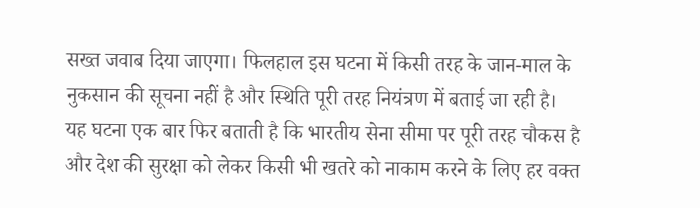सख्त जवाब दिया जाएगा। फिलहाल इस घटना में किसी तरह के जान-माल के नुकसान की सूचना नहीं है और स्थिति पूरी तरह नियंत्रण में बताई जा रही है।
यह घटना एक बार फिर बताती है कि भारतीय सेना सीमा पर पूरी तरह चौकस है और देश की सुरक्षा को लेकर किसी भी खतरे को नाकाम करने के लिए हर वक्त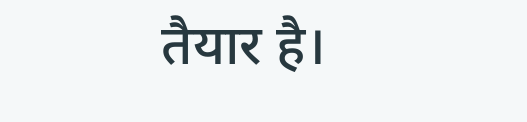तैयार है।